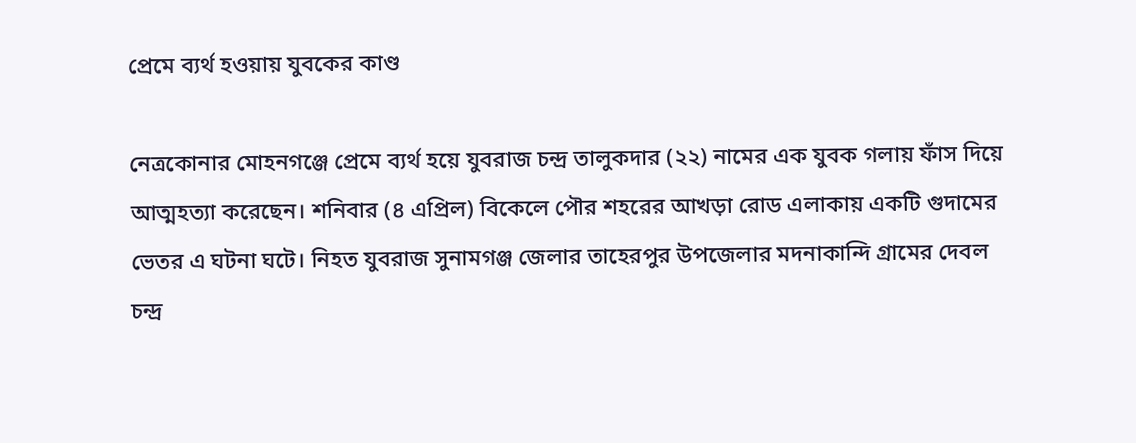প্রেমে ব্যর্থ হওয়ায় যুবকের কাণ্ড

নেত্রকোনার মোহনগঞ্জে প্রেমে ব্যর্থ হয়ে যুবরাজ চন্দ্র তালুকদার (২২) নামের এক যুবক গলায় ফাঁস দিয়ে আত্মহত্যা করেছেন। শনিবার (৪ এপ্রিল) বিকেলে পৌর শহরের আখড়া রোড এলাকায় একটি গুদামের ভেতর এ ঘটনা ঘটে। নিহত যুবরাজ সুনামগঞ্জ জেলার তাহেরপুর উপজেলার মদনাকান্দি গ্রামের দেবল চন্দ্র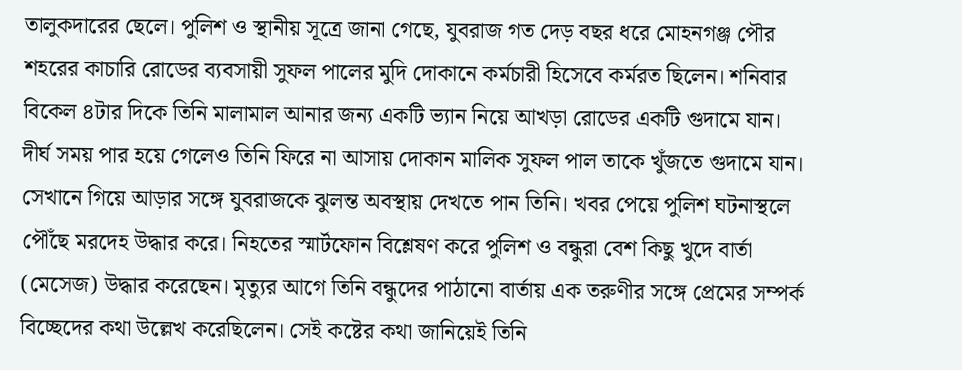তালুকদারের ছেলে। পুলিশ ও স্থানীয় সূত্রে জানা গেছে, যুবরাজ গত দেড় বছর ধরে মোহনগঞ্জ পৌর শহরের কাচারি রোডের ব্যবসায়ী সুফল পালের মুদি দোকানে কর্মচারী হিসেবে কর্মরত ছিলেন। শনিবার বিকেল ৪টার দিকে তিনি মালামাল আনার জন্য একটি ভ্যান নিয়ে আখড়া রোডের একটি গুদামে যান। দীর্ঘ সময় পার হয়ে গেলেও তিনি ফিরে না আসায় দোকান মালিক সুফল পাল তাকে খুঁজতে গুদামে যান। সেখানে গিয়ে আড়ার সঙ্গে যুবরাজকে ঝুলন্ত অবস্থায় দেখতে পান তিনি। খবর পেয়ে পুলিশ ঘটনাস্থলে পৌঁছে মরদেহ উদ্ধার করে। নিহতের স্মার্টফোন বিশ্লেষণ করে পুলিশ ও বন্ধুরা বেশ কিছু খুদে বার্তা (মেসেজ) উদ্ধার করেছেন। মৃত্যুর আগে তিনি বন্ধুদের পাঠানো বার্তায় এক তরুণীর সঙ্গে প্রেমের সম্পর্ক বিচ্ছেদের কথা উল্লেখ করেছিলেন। সেই কষ্টের কথা জানিয়েই তিনি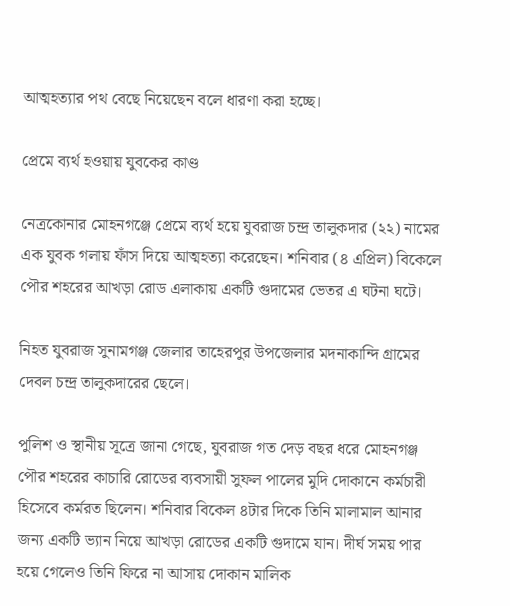আত্মহত্যার পথ বেছে নিয়েছেন বলে ধারণা করা হচ্ছে।

প্রেমে ব্যর্থ হওয়ায় যুবকের কাণ্ড

নেত্রকোনার মোহনগঞ্জে প্রেমে ব্যর্থ হয়ে যুবরাজ চন্দ্র তালুকদার (২২) নামের এক যুবক গলায় ফাঁস দিয়ে আত্মহত্যা করেছেন। শনিবার (৪ এপ্রিল) বিকেলে পৌর শহরের আখড়া রোড এলাকায় একটি গুদামের ভেতর এ ঘটনা ঘটে।

নিহত যুবরাজ সুনামগঞ্জ জেলার তাহেরপুর উপজেলার মদনাকান্দি গ্রামের দেবল চন্দ্র তালুকদারের ছেলে।

পুলিশ ও স্থানীয় সূত্রে জানা গেছে, যুবরাজ গত দেড় বছর ধরে মোহনগঞ্জ পৌর শহরের কাচারি রোডের ব্যবসায়ী সুফল পালের মুদি দোকানে কর্মচারী হিসেবে কর্মরত ছিলেন। শনিবার বিকেল ৪টার দিকে তিনি মালামাল আনার জন্য একটি ভ্যান নিয়ে আখড়া রোডের একটি গুদামে যান। দীর্ঘ সময় পার হয়ে গেলেও তিনি ফিরে না আসায় দোকান মালিক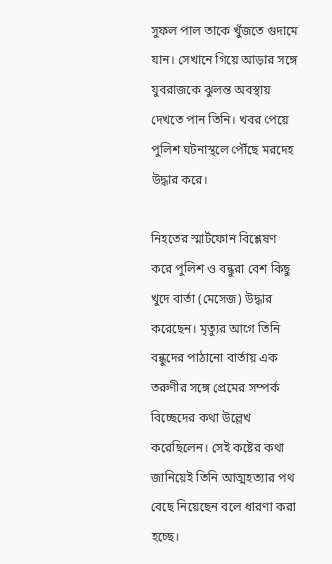সুফল পাল তাকে খুঁজতে গুদামে যান। সেখানে গিয়ে আড়ার সঙ্গে যুবরাজকে ঝুলন্ত অবস্থায় দেখতে পান তিনি। খবর পেয়ে পুলিশ ঘটনাস্থলে পৌঁছে মরদেহ উদ্ধার করে।

নিহতের স্মার্টফোন বিশ্লেষণ করে পুলিশ ও বন্ধুরা বেশ কিছু খুদে বার্তা (মেসেজ) উদ্ধার করেছেন। মৃত্যুর আগে তিনি বন্ধুদের পাঠানো বার্তায় এক তরুণীর সঙ্গে প্রেমের সম্পর্ক বিচ্ছেদের কথা উল্লেখ করেছিলেন। সেই কষ্টের কথা জানিয়েই তিনি আত্মহত্যার পথ বেছে নিয়েছেন বলে ধারণা করা হচ্ছে।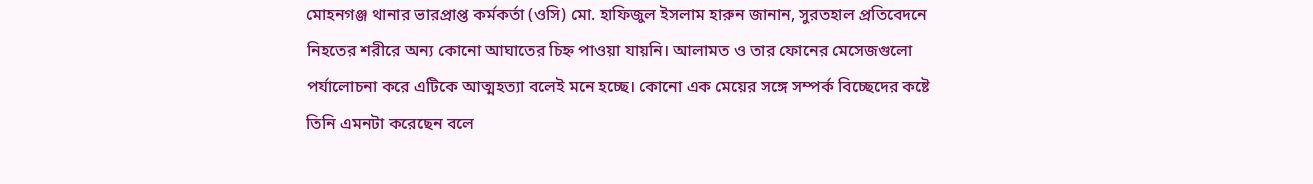মোহনগঞ্জ থানার ভারপ্রাপ্ত কর্মকর্তা (ওসি) মো. হাফিজুল ইসলাম হারুন জানান, সুরতহাল প্রতিবেদনে নিহতের শরীরে অন্য কোনো আঘাতের চিহ্ন পাওয়া যায়নি। আলামত ও তার ফোনের মেসেজগুলো পর্যালোচনা করে এটিকে আত্মহত্যা বলেই মনে হচ্ছে। কোনো এক মেয়ের সঙ্গে সম্পর্ক বিচ্ছেদের কষ্টে তিনি এমনটা করেছেন বলে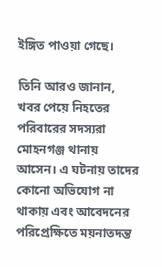ইঙ্গিত পাওয়া গেছে।

তিনি আরও জানান, খবর পেয়ে নিহতের পরিবারের সদস্যরা মোহনগঞ্জ থানায় আসেন। এ ঘটনায় তাদের কোনো অভিযোগ না থাকায় এবং আবেদনের পরিপ্রেক্ষিতে ময়নাতদন্ত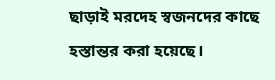ছাড়াই মরদেহ স্বজনদের কাছে হস্তান্তর করা হয়েছে।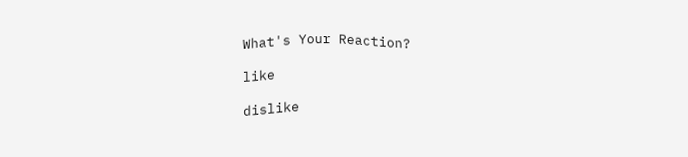What's Your Reaction?

like

dislike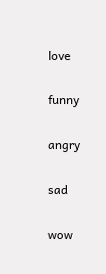love

funny

angry

sad

wow